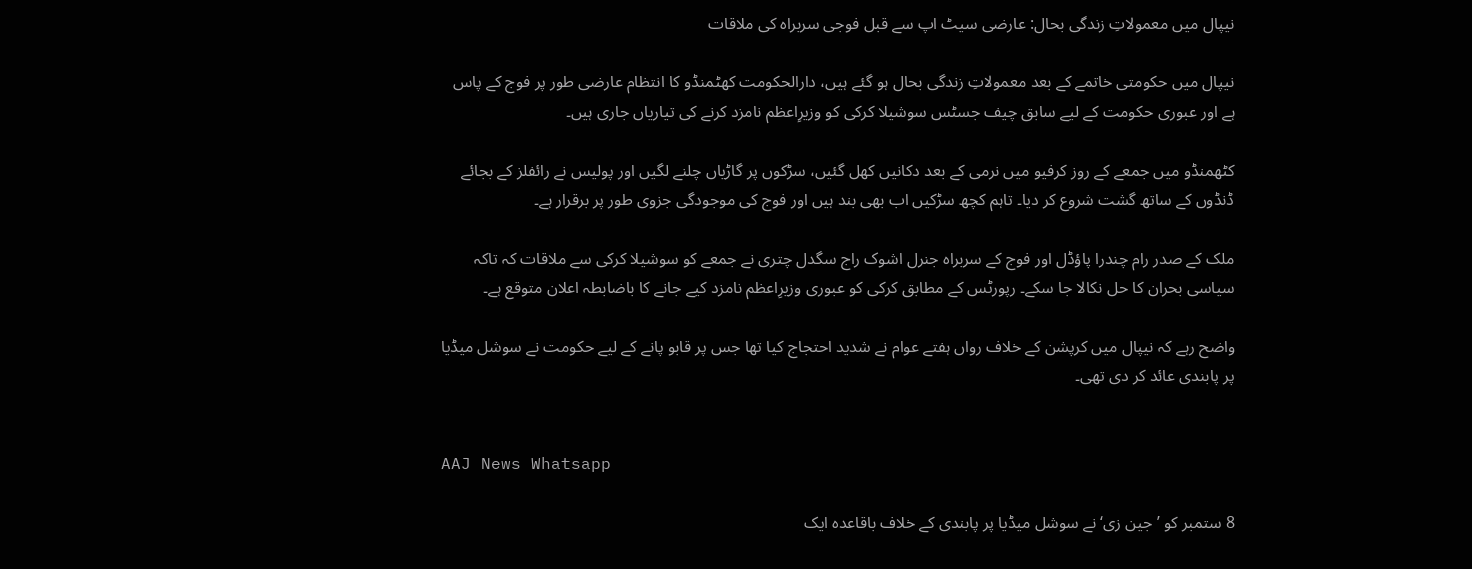نیپال میں معمولاتِ زندگی بحال: عارضی سیٹ اپ سے قبل فوجی سربراہ کی ملاقات

نیپال میں حکومتی خاتمے کے بعد معمولاتِ زندگی بحال ہو گئے ہیں، دارالحکومت کھٹمنڈو کا انتظام عارضی طور پر فوج کے پاس ہے اور عبوری حکومت کے لیے سابق چیف جسٹس سوشیلا کرکی کو وزیرِاعظم نامزد کرنے کی تیاریاں جاری ہیں۔

کٹھمنڈو میں جمعے کے روز کرفیو میں نرمی کے بعد دکانیں کھل گئیں، سڑکوں پر گاڑیاں چلنے لگیں اور پولیس نے رائفلز کے بجائے ڈنڈوں کے ساتھ گشت شروع کر دیا۔ تاہم کچھ سڑکیں اب بھی بند ہیں اور فوج کی موجودگی جزوی طور پر برقرار ہے۔

ملک کے صدر رام چندرا پاؤڈل اور فوج کے سربراہ جنرل اشوک راج سگدل چتری نے جمعے کو سوشیلا کرکی سے ملاقات کہ تاکہ سیاسی بحران کا حل نکالا جا سکے۔ رپورٹس کے مطابق کرکی کو عبوری وزیرِاعظم نامزد کیے جانے کا باضابطہ اعلان متوقع ہے۔

واضح رہے کہ نیپال میں کرپشن کے خلاف رواں ہفتے عوام نے شدید احتجاج کیا تھا جس پر قابو پانے کے لیے حکومت نے سوشل میڈیا پر پابندی عائد کر دی تھی۔


AAJ News Whatsapp

8 ستمبر کو ’جین زی‘ نے سوشل میڈیا پر پابندی کے خلاف باقاعدہ ایک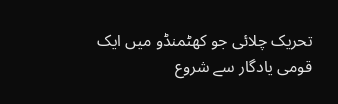تحریک چلائی جو کھٹمنڈو میں ایک قومی یادگار سے شروع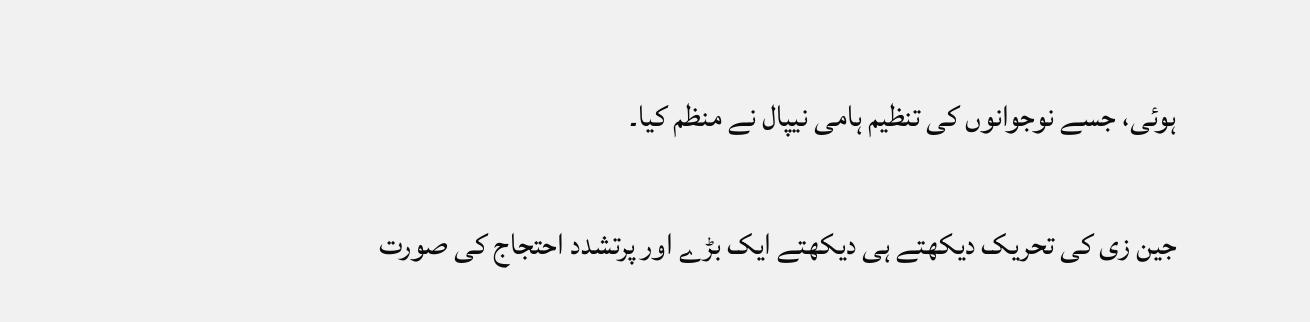ہوئی، جسے نوجوانوں کی تنظیم ہامی نیپال نے منظم کیا۔

جین زی کی تحریک دیکھتے ہی دیکھتے ایک بڑے اور پرتشدد احتجاج کی صورت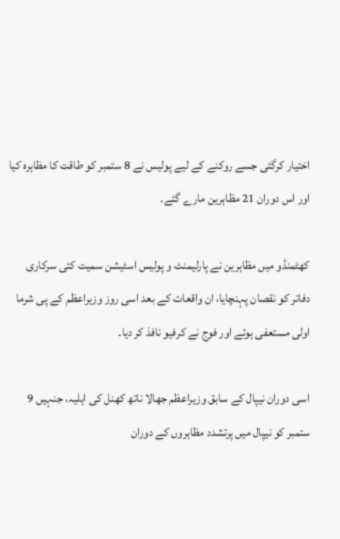اختیار کرگئی جسے روکنے کے لیے پولیس نے 8 ستمبر کو طاقت کا مظاہرہ کیا اور اس دوران 21 مظاہرین مارے گئے۔

کھٹمنڈو میں مظاہرین نے پارلیمنٹ و پولیس اسٹیشن سمیت کئی سرکاری دفاتر کو نقصان پہنچایا، ان واقعات کے بعد اسی روز وزیراعظم کے پی شرما اولی مستعفی ہوئے اور فوج نے کرفیو نافذ کر دیا۔

اسی دوران نیپال کے سابق وزیراعظم جھالا ناتھ کھنل کی اہلیہ، جنہیں 9 ستمبر کو نیپال میں پرتشدد مظاہروں کے دوران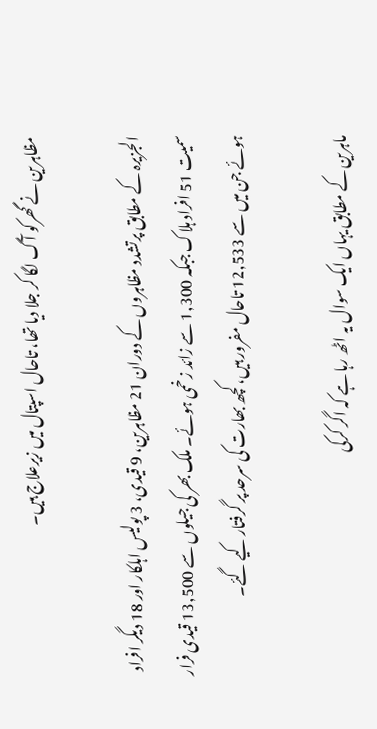مظاہرین نے گھرکو آگ لگا کر جلا دیا تھا، تاحال اسپتال میں زیرعلاج ہیں۔

الجزیرہ کے مطابق پرتشدد مظاہروں کے دوران 21 مظاہرین، 9 قیدی، 3 پولیس اہلکار اور 18 دیگر افراد سمیت 51 افراد ہلاک جبکہ 1,300 سے زائد زخمی ہوئے۔ ملک بھر کی جیلوں سے 13,500 قیدی فرار ہوئے جن میں سے 12,533 تاحال مفرور ہیں، کچھ بھارت کی سرحد پر گرفتار کیے گئے۔

ماہرین کے مطابق یہاں ایک سوال یہ اٹھ رہا ہے کہ اگر کرکی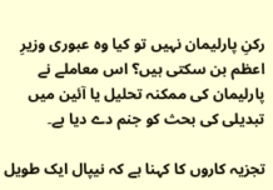رکنِ پارلیمان نہیں تو کیا وہ عبوری وزیرِ اعظم بن سکتی ہیں؟ اس معاملے نے پارلیمان کی ممکنہ تحلیل یا آئین میں تبدیلی کی بحث کو جنم دے دیا ہے۔

تجزیہ کاروں کا کہنا ہے کہ نیپال ایک طویل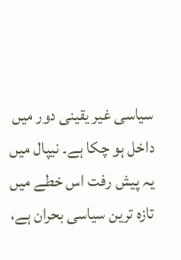سیاسی غیر یقینی دور میں داخل ہو چکا ہے۔ نیپال میں یہ پیش رفت اس خطے میں تازہ ترین سیاسی بحران ہے،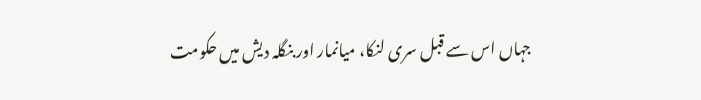جہاں اس سے قبل سری لنکا، میانمار اور بنگلہ دیش میں حکومت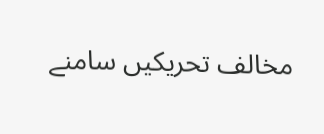مخالف تحریکیں سامنے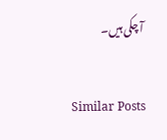آ چکی ہیں۔

Similar Posts